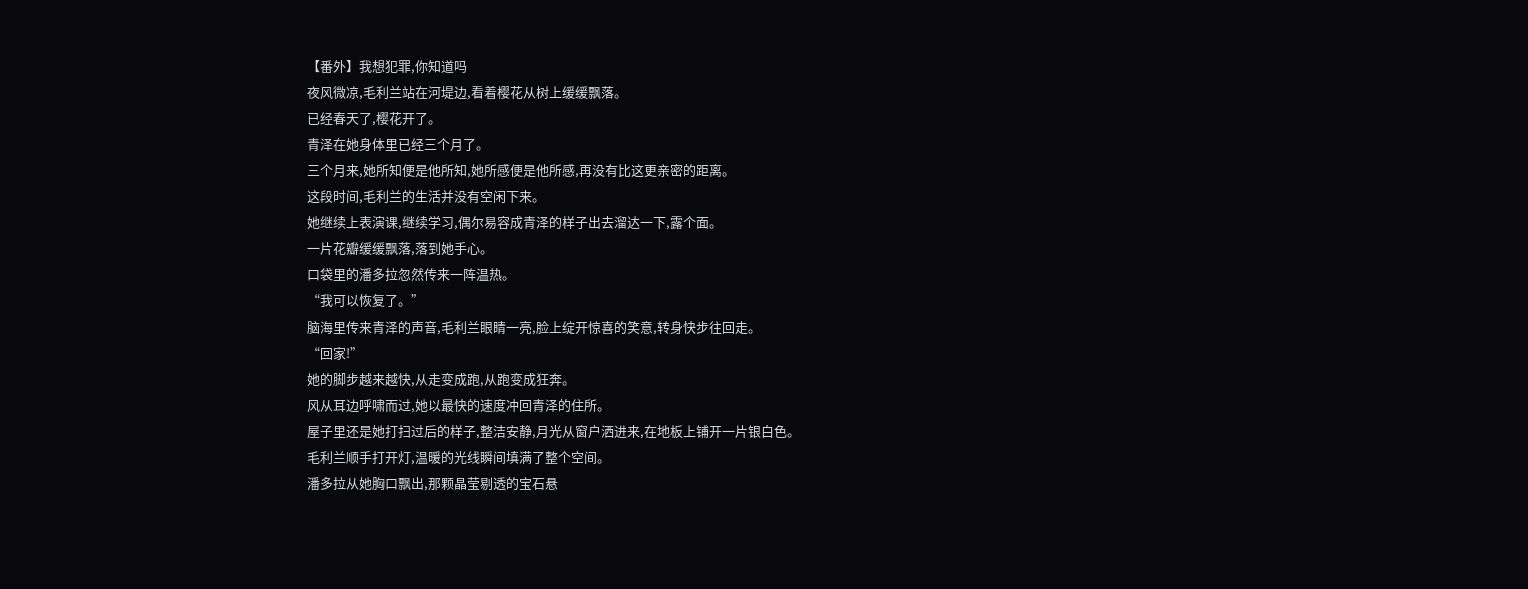【番外】我想犯罪,你知道吗
夜风微凉,毛利兰站在河堤边,看着樱花从树上缓缓飘落。
已经春天了,樱花开了。
青泽在她身体里已经三个月了。
三个月来,她所知便是他所知,她所感便是他所感,再没有比这更亲密的距离。
这段时间,毛利兰的生活并没有空闲下来。
她继续上表演课,继续学习,偶尔易容成青泽的样子出去溜达一下,露个面。
一片花瓣缓缓飘落,落到她手心。
口袋里的潘多拉忽然传来一阵温热。
“我可以恢复了。”
脑海里传来青泽的声音,毛利兰眼睛一亮,脸上绽开惊喜的笑意,转身快步往回走。
“回家!”
她的脚步越来越快,从走变成跑,从跑变成狂奔。
风从耳边呼啸而过,她以最快的速度冲回青泽的住所。
屋子里还是她打扫过后的样子,整洁安静,月光从窗户洒进来,在地板上铺开一片银白色。
毛利兰顺手打开灯,温暖的光线瞬间填满了整个空间。
潘多拉从她胸口飘出,那颗晶莹剔透的宝石悬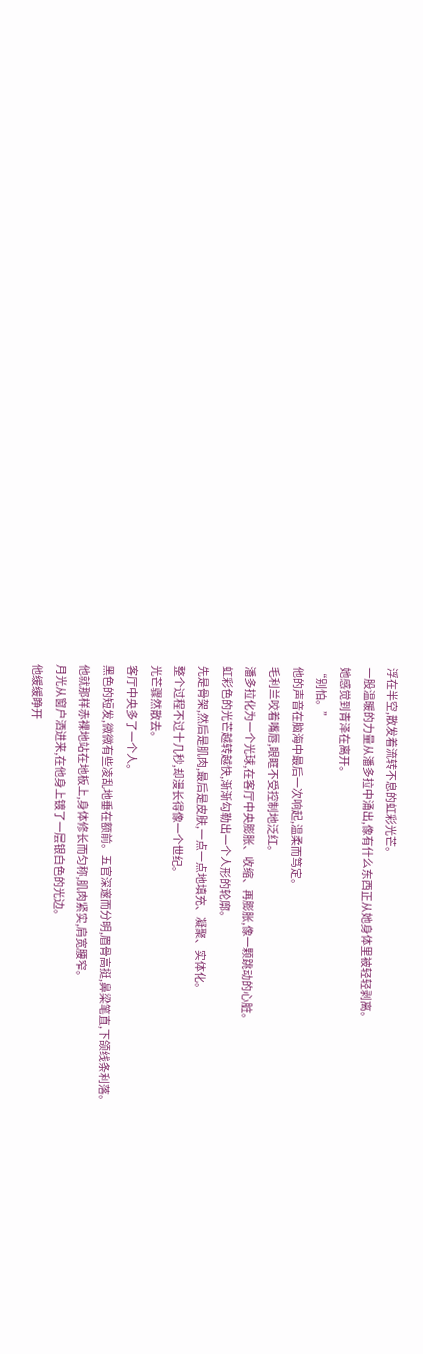浮在半空,散发着流转不息的虹彩光芒。
一股温暖的力量从潘多拉中涌出,像有什么东西正从她身体里被轻轻剥离。
她感觉到青泽在离开。
“别怕。”
他的声音在脑海中最后一次响起,温柔而笃定。
毛利兰咬着嘴唇,眼眶不受控制地泛红。
潘多拉化为一个光球,在客厅中央膨胀、收缩、再膨胀,像一颗跳动的心脏。
虹彩色的光芒越转越快,渐渐勾勒出一个人形的轮廓。
先是骨架,然后是肌肉,最后是皮肤,一点一点地填充、凝聚、实体化。
整个过程不过十几秒,却漫长得像一个世纪。
光芒骤然散去。
客厅中央多了一个人。
黑色的短发,微微有些凌乱地垂在额前。五官深邃而分明,眉骨高挺,鼻梁笔直,下颌线条利落。
他就那样赤裸地站在地板上,身体修长而匀称,肌肉紧实,肩宽腰窄。
月光从窗户洒进来,在他身上镀了一层银白色的光边。
他缓缓睁开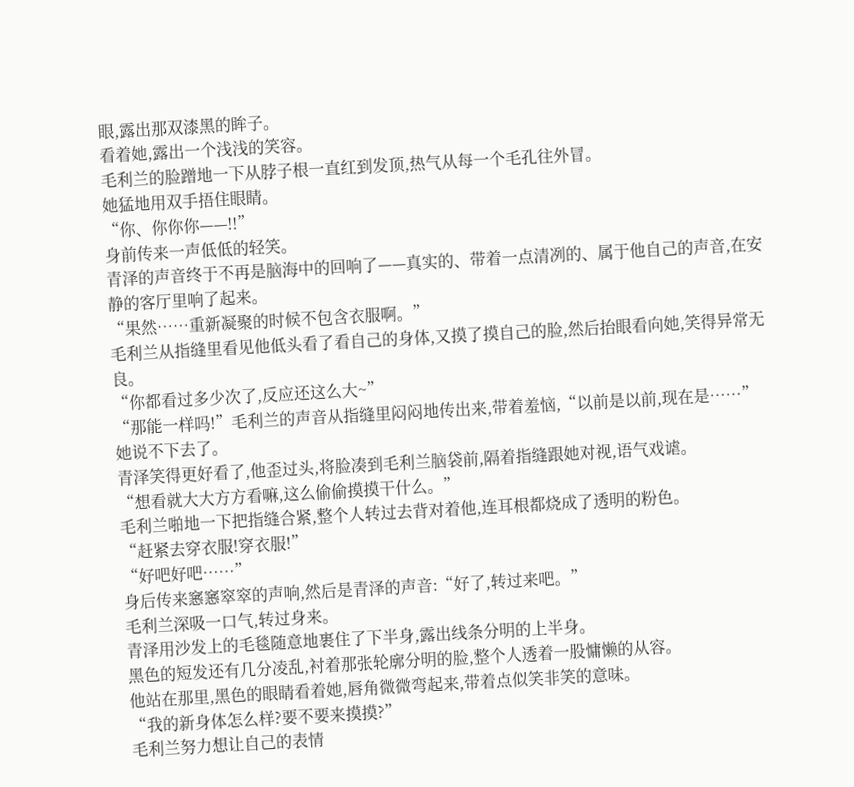眼,露出那双漆黑的眸子。
看着她,露出一个浅浅的笑容。
毛利兰的脸蹭地一下从脖子根一直红到发顶,热气从每一个毛孔往外冒。
她猛地用双手捂住眼睛。
“你、你你你——!!”
身前传来一声低低的轻笑。
青泽的声音终于不再是脑海中的回响了——真实的、带着一点清冽的、属于他自己的声音,在安静的客厅里响了起来。
“果然……重新凝聚的时候不包含衣服啊。”
毛利兰从指缝里看见他低头看了看自己的身体,又摸了摸自己的脸,然后抬眼看向她,笑得异常无良。
“你都看过多少次了,反应还这么大~”
“那能一样吗!”毛利兰的声音从指缝里闷闷地传出来,带着羞恼,“以前是以前,现在是……”
她说不下去了。
青泽笑得更好看了,他歪过头,将脸凑到毛利兰脑袋前,隔着指缝跟她对视,语气戏谑。
“想看就大大方方看嘛,这么偷偷摸摸干什么。”
毛利兰啪地一下把指缝合紧,整个人转过去背对着他,连耳根都烧成了透明的粉色。
“赶紧去穿衣服!穿衣服!”
“好吧好吧……”
身后传来窸窸窣窣的声响,然后是青泽的声音:“好了,转过来吧。”
毛利兰深吸一口气,转过身来。
青泽用沙发上的毛毯随意地裹住了下半身,露出线条分明的上半身。
黑色的短发还有几分凌乱,衬着那张轮廓分明的脸,整个人透着一股慵懒的从容。
他站在那里,黑色的眼睛看着她,唇角微微弯起来,带着点似笑非笑的意味。
“我的新身体怎么样?要不要来摸摸?”
毛利兰努力想让自己的表情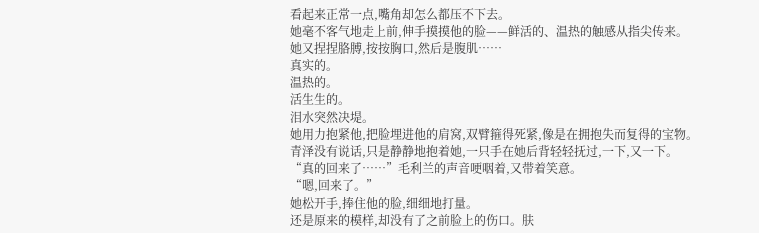看起来正常一点,嘴角却怎么都压不下去。
她毫不客气地走上前,伸手摸摸他的脸——鲜活的、温热的触感从指尖传来。
她又捏捏胳膊,按按胸口,然后是腹肌……
真实的。
温热的。
活生生的。
泪水突然决堤。
她用力抱紧他,把脸埋进他的肩窝,双臂箍得死紧,像是在拥抱失而复得的宝物。
青泽没有说话,只是静静地抱着她,一只手在她后背轻轻抚过,一下,又一下。
“真的回来了……”毛利兰的声音哽咽着,又带着笑意。
“嗯,回来了。”
她松开手,捧住他的脸,细细地打量。
还是原来的模样,却没有了之前脸上的伤口。肤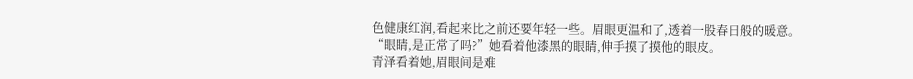色健康红润,看起来比之前还要年轻一些。眉眼更温和了,透着一股春日般的暖意。
“眼睛,是正常了吗?”她看着他漆黑的眼睛,伸手摸了摸他的眼皮。
青泽看着她,眉眼间是难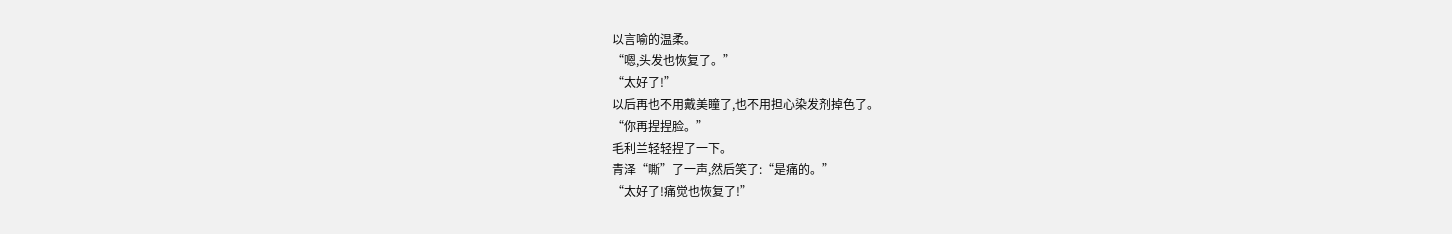以言喻的温柔。
“嗯,头发也恢复了。”
“太好了!”
以后再也不用戴美瞳了,也不用担心染发剂掉色了。
“你再捏捏脸。”
毛利兰轻轻捏了一下。
青泽“嘶”了一声,然后笑了:“是痛的。”
“太好了!痛觉也恢复了!”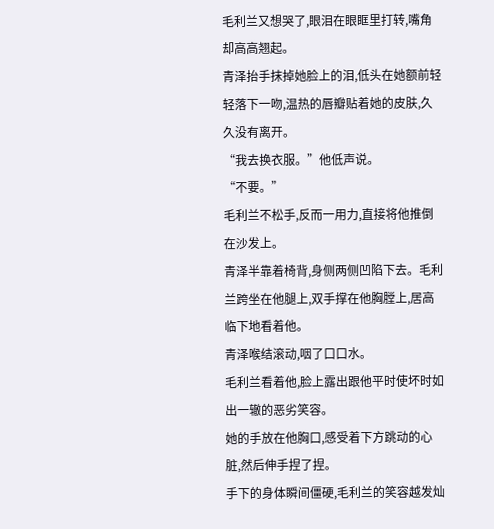毛利兰又想哭了,眼泪在眼眶里打转,嘴角却高高翘起。
青泽抬手抹掉她脸上的泪,低头在她额前轻轻落下一吻,温热的唇瓣贴着她的皮肤,久久没有离开。
“我去换衣服。”他低声说。
“不要。”
毛利兰不松手,反而一用力,直接将他推倒在沙发上。
青泽半靠着椅背,身侧两侧凹陷下去。毛利兰跨坐在他腿上,双手撑在他胸膛上,居高临下地看着他。
青泽喉结滚动,咽了口口水。
毛利兰看着他,脸上露出跟他平时使坏时如出一辙的恶劣笑容。
她的手放在他胸口,感受着下方跳动的心脏,然后伸手捏了捏。
手下的身体瞬间僵硬,毛利兰的笑容越发灿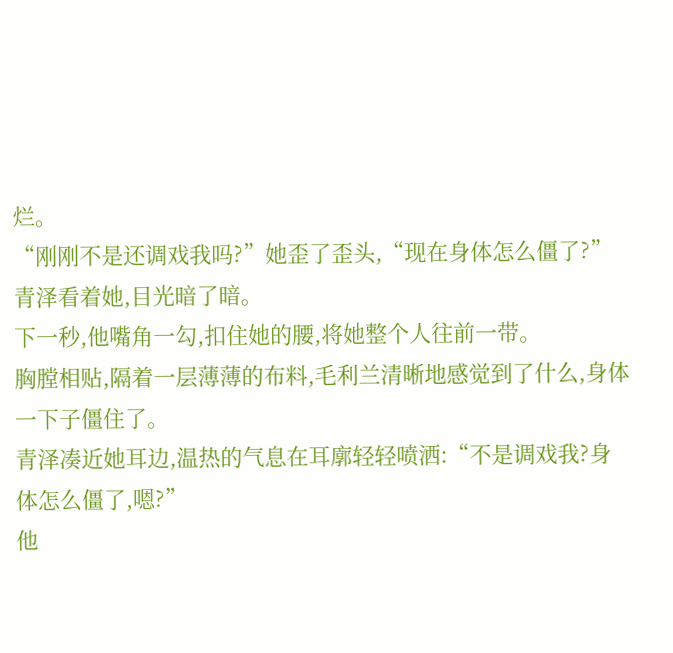烂。
“刚刚不是还调戏我吗?”她歪了歪头,“现在身体怎么僵了?”
青泽看着她,目光暗了暗。
下一秒,他嘴角一勾,扣住她的腰,将她整个人往前一带。
胸膛相贴,隔着一层薄薄的布料,毛利兰清晰地感觉到了什么,身体一下子僵住了。
青泽凑近她耳边,温热的气息在耳廓轻轻喷洒:“不是调戏我?身体怎么僵了,嗯?”
他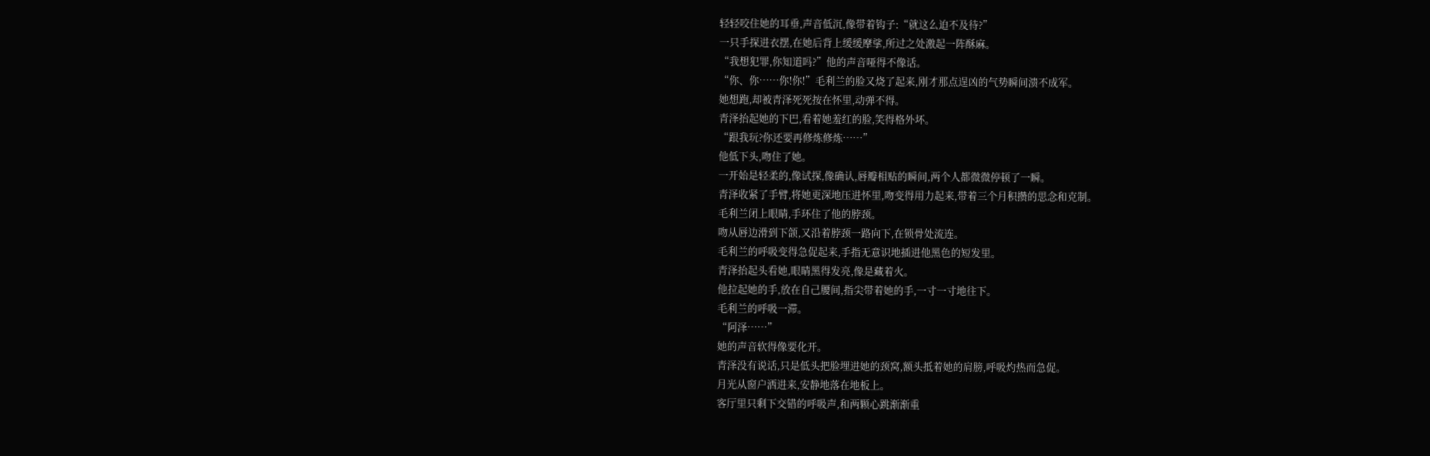轻轻咬住她的耳垂,声音低沉,像带着钩子:“就这么迫不及待?”
一只手探进衣摆,在她后背上缓缓摩挲,所过之处激起一阵酥麻。
“我想犯罪,你知道吗?”他的声音哑得不像话。
“你、你……你!你!”毛利兰的脸又烧了起来,刚才那点逞凶的气势瞬间溃不成军。
她想跑,却被青泽死死按在怀里,动弹不得。
青泽抬起她的下巴,看着她羞红的脸,笑得格外坏。
“跟我玩?你还要再修炼修炼……”
他低下头,吻住了她。
一开始是轻柔的,像试探,像确认,唇瓣相贴的瞬间,两个人都微微停顿了一瞬。
青泽收紧了手臂,将她更深地压进怀里,吻变得用力起来,带着三个月积攒的思念和克制。
毛利兰闭上眼睛,手环住了他的脖颈。
吻从唇边滑到下颌,又沿着脖颈一路向下,在锁骨处流连。
毛利兰的呼吸变得急促起来,手指无意识地插进他黑色的短发里。
青泽抬起头看她,眼睛黑得发亮,像是藏着火。
他拉起她的手,放在自己腰间,指尖带着她的手,一寸一寸地往下。
毛利兰的呼吸一滞。
“阿泽……”
她的声音软得像要化开。
青泽没有说话,只是低头把脸埋进她的颈窝,额头抵着她的肩膀,呼吸灼热而急促。
月光从窗户洒进来,安静地落在地板上。
客厅里只剩下交错的呼吸声,和两颗心跳渐渐重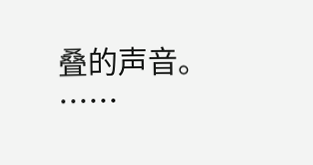叠的声音。
……